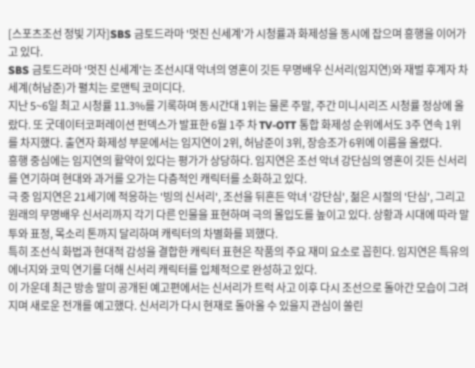[스포츠조선 정빛 기자]SBS 금토드라마 '멋진 신세계'가 시청률과 화제성을 동시에 잡으며 흥행을 이어가고 있다.
SBS 금토드라마 '멋진 신세계'는 조선시대 악녀의 영혼이 깃든 무명배우 신서리(임지연)와 재벌 후계자 차세계(허남준)가 펼치는 로맨틱 코미디다.
지난 5~6일 최고 시청률 11.3%를 기록하며 동시간대 1위는 물론 주말, 주간 미니시리즈 시청률 정상에 올랐다. 또 굿데이터코퍼레이션 펀덱스가 발표한 6월 1주 차 TV-OTT 통합 화제성 순위에서도 3주 연속 1위를 차지했다. 출연자 화제성 부문에서는 임지연이 2위, 허남준이 3위, 장승조가 6위에 이름을 올렸다.
흥행 중심에는 임지연의 활약이 있다는 평가가 상당하다. 임지연은 조선 악녀 강단심의 영혼이 깃든 신서리를 연기하며 현대와 과거를 오가는 다층적인 캐릭터를 소화하고 있다.
극 중 임지연은 21세기에 적응하는 '빙의 신서리', 조선을 뒤흔든 악녀 '강단심', 젊은 시절의 '단심', 그리고 원래의 무명배우 신서리까지 각기 다른 인물을 표현하며 극의 몰입도를 높이고 있다. 상황과 시대에 따라 말투와 표정, 목소리 톤까지 달리하며 캐릭터의 차별화를 꾀했다.
특히 조선식 화법과 현대적 감성을 결합한 캐릭터 표현은 작품의 주요 재미 요소로 꼽힌다. 임지연은 특유의 에너지와 코믹 연기를 더해 신서리 캐릭터를 입체적으로 완성하고 있다.
이 가운데 최근 방송 말미 공개된 예고편에서는 신서리가 트럭 사고 이후 다시 조선으로 돌아간 모습이 그려지며 새로운 전개를 예고했다. 신서리가 다시 현재로 돌아올 수 있을지 관심이 쏠린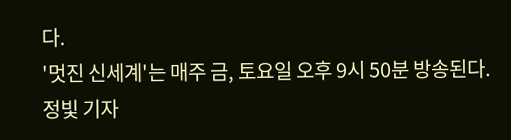다.
'멋진 신세계'는 매주 금, 토요일 오후 9시 50분 방송된다.
정빛 기자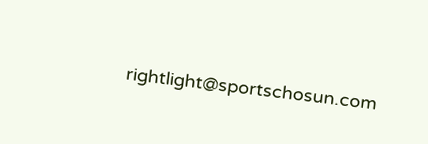rightlight@sportschosun.com